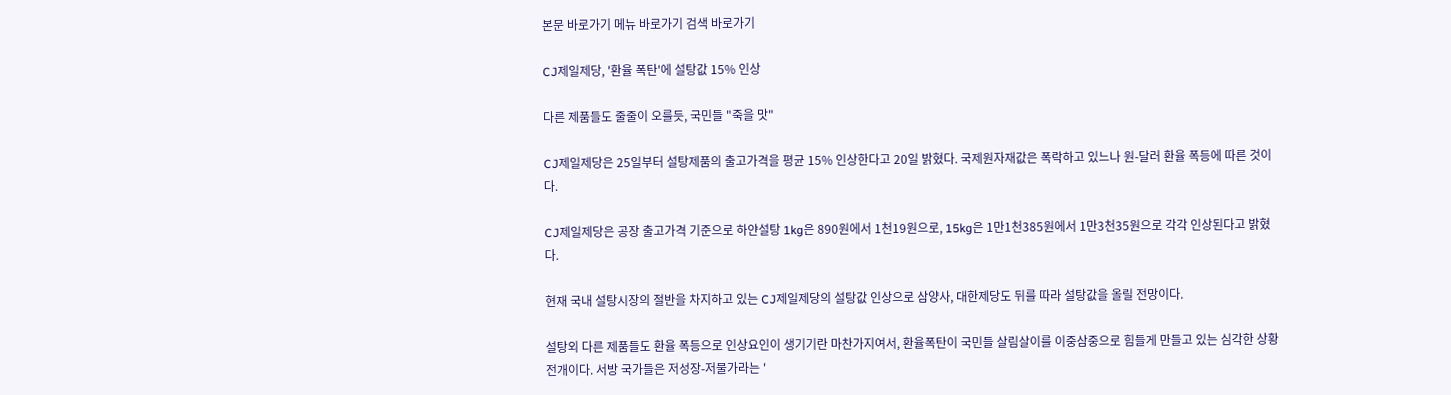본문 바로가기 메뉴 바로가기 검색 바로가기

CJ제일제당, '환율 폭탄'에 설탕값 15% 인상

다른 제품들도 줄줄이 오를듯, 국민들 "죽을 맛"

CJ제일제당은 25일부터 설탕제품의 출고가격을 평균 15% 인상한다고 20일 밝혔다. 국제원자재값은 폭락하고 있느나 원-달러 환율 폭등에 따른 것이다.

CJ제일제당은 공장 출고가격 기준으로 하얀설탕 1kg은 890원에서 1천19원으로, 15kg은 1만1천385원에서 1만3천35원으로 각각 인상된다고 밝혔다.

현재 국내 설탕시장의 절반을 차지하고 있는 CJ제일제당의 설탕값 인상으로 삼양사, 대한제당도 뒤를 따라 설탕값을 올릴 전망이다.

설탕외 다른 제품들도 환율 폭등으로 인상요인이 생기기란 마찬가지여서, 환율폭탄이 국민들 살림살이를 이중삼중으로 힘들게 만들고 있는 심각한 상황 전개이다. 서방 국가들은 저성장-저물가라는 '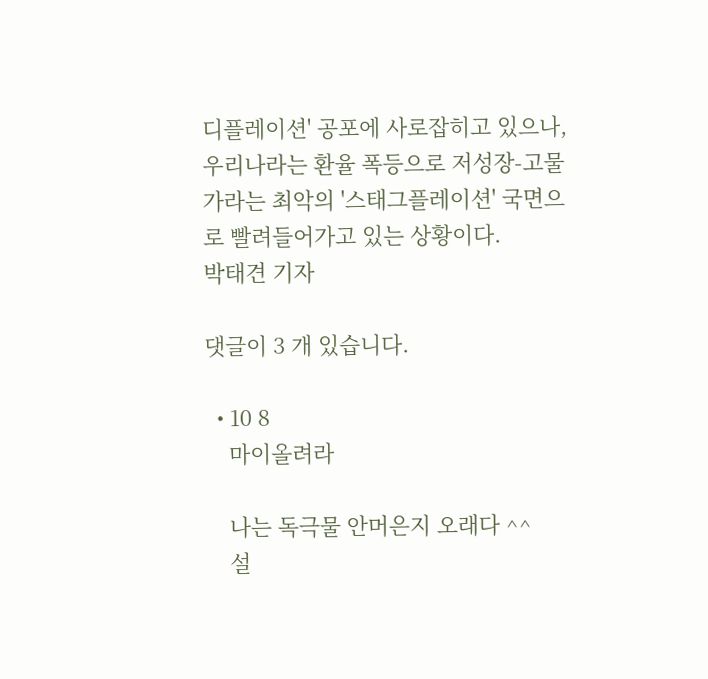디플레이션' 공포에 사로잡히고 있으나, 우리나라는 환율 폭등으로 저성장-고물가라는 최악의 '스태그플레이션' 국면으로 빨려들어가고 있는 상황이다.
박태견 기자

댓글이 3 개 있습니다.

  • 10 8
    마이올려라

    나는 독극물 안머은지 오래다 ^^
    설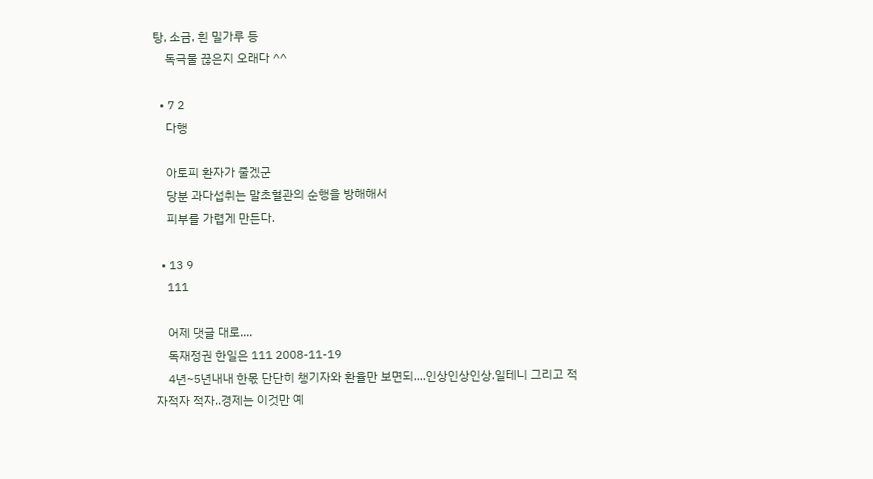탕, 소금, 흰 밀가루 등
    독극물 끊은지 오래다 ^^

  • 7 2
    다행

    아토피 환자가 줄겠군
    당분 과다섭취는 말초혈관의 순행을 방해해서
    피부를 가렵게 만든다.

  • 13 9
    111

    어제 댓글 대로....
    독재정권 한일은 111 2008-11-19
    4년~5년내내 한몫 단단히 챙기자와 환율만 보면되....인상인상인상.일테니 그리고 적자적자 적자..경제는 이것만 예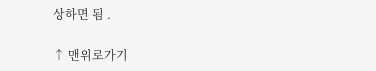상하면 됨 .

↑ 맨위로가기